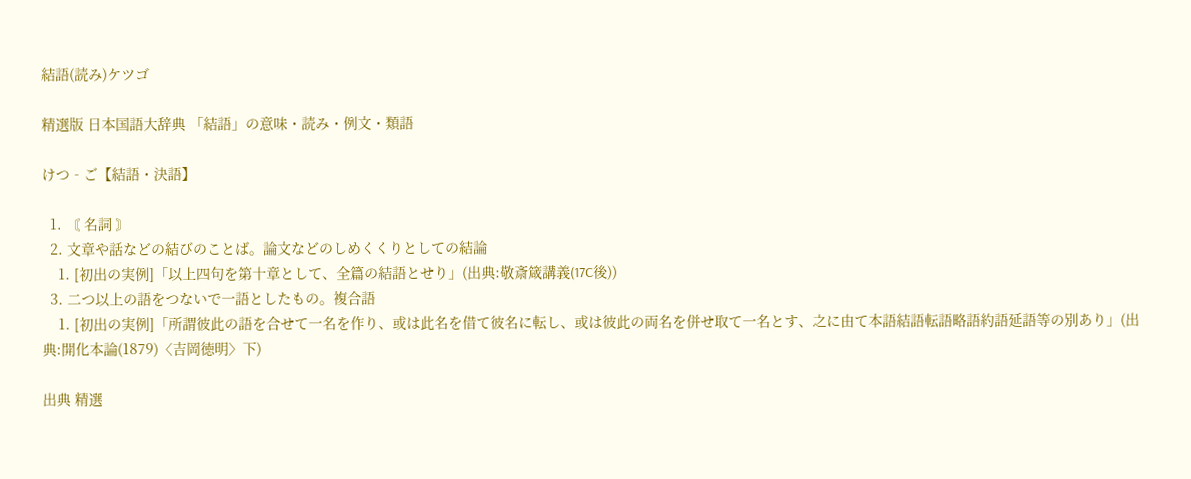結語(読み)ケツゴ

精選版 日本国語大辞典 「結語」の意味・読み・例文・類語

けつ‐ご【結語・決語】

  1. 〘 名詞 〙
  2. 文章や話などの結びのことば。論文などのしめくくりとしての結論
    1. [初出の実例]「以上四句を第十章として、全篇の結語とせり」(出典:敬斎箴講義(17C後))
  3. 二つ以上の語をつないで一語としたもの。複合語
    1. [初出の実例]「所謂彼此の語を合せて一名を作り、或は此名を借て彼名に転し、或は彼此の両名を併せ取て一名とす、之に由て本語結語転語略語約語延語等の別あり」(出典:開化本論(1879)〈吉岡徳明〉下)

出典 精選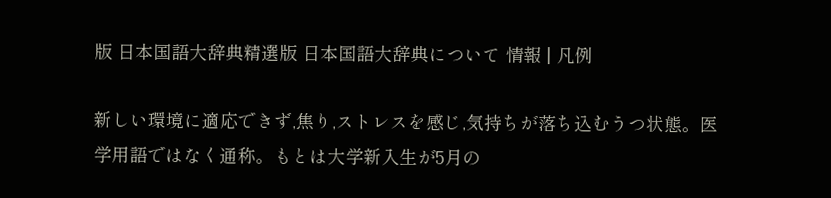版 日本国語大辞典精選版 日本国語大辞典について 情報 | 凡例

新しい環境に適応できず,焦り,ストレスを感じ,気持ちが落ち込むうつ状態。医学用語ではなく通称。もとは大学新入生が5月の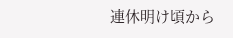連休明け頃から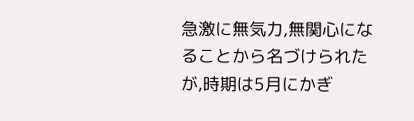急激に無気力,無関心になることから名づけられたが,時期は5月にかぎ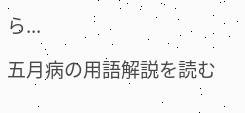ら...

五月病の用語解説を読む